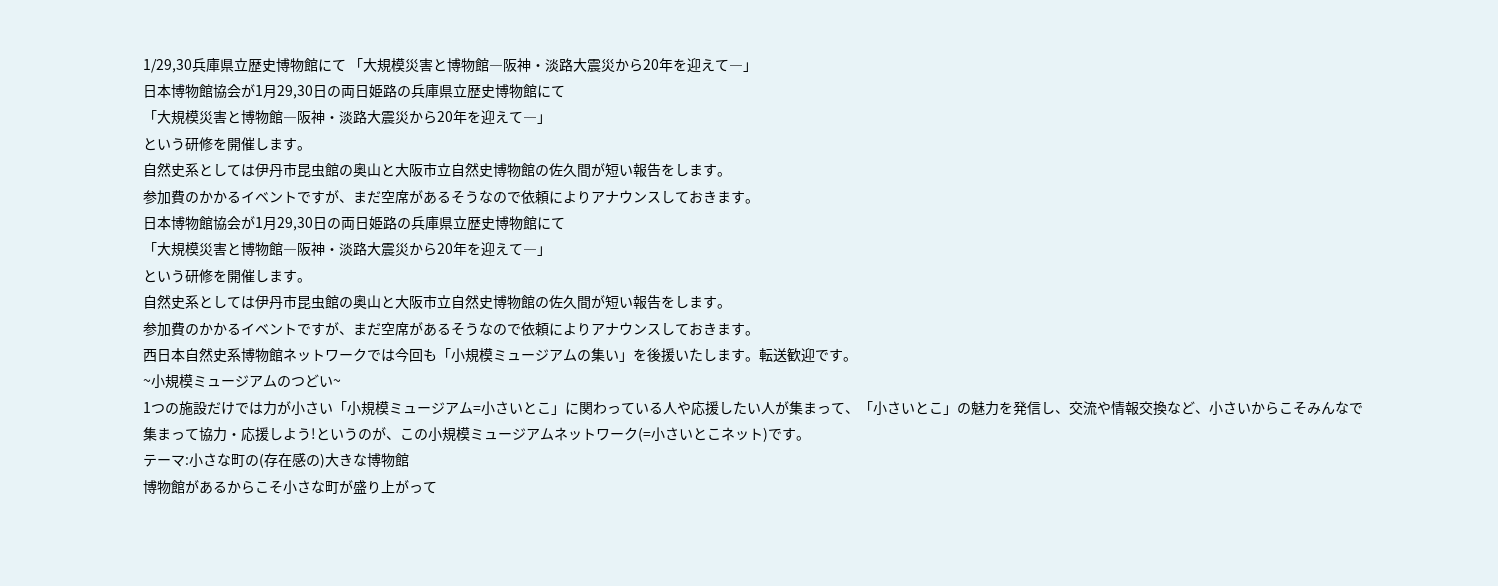1/29,30兵庫県立歴史博物館にて 「大規模災害と博物館―阪神・淡路大震災から20年を迎えて―」
日本博物館協会が1月29,30日の両日姫路の兵庫県立歴史博物館にて
「大規模災害と博物館―阪神・淡路大震災から20年を迎えて―」
という研修を開催します。
自然史系としては伊丹市昆虫館の奥山と大阪市立自然史博物館の佐久間が短い報告をします。
参加費のかかるイベントですが、まだ空席があるそうなので依頼によりアナウンスしておきます。
日本博物館協会が1月29,30日の両日姫路の兵庫県立歴史博物館にて
「大規模災害と博物館―阪神・淡路大震災から20年を迎えて―」
という研修を開催します。
自然史系としては伊丹市昆虫館の奥山と大阪市立自然史博物館の佐久間が短い報告をします。
参加費のかかるイベントですが、まだ空席があるそうなので依頼によりアナウンスしておきます。
西日本自然史系博物館ネットワークでは今回も「小規模ミュージアムの集い」を後援いたします。転送歓迎です。
~小規模ミュージアムのつどい~
1つの施設だけでは力が小さい「小規模ミュージアム=小さいとこ」に関わっている人や応援したい人が集まって、「小さいとこ」の魅力を発信し、交流や情報交換など、小さいからこそみんなで集まって協力・応援しよう!というのが、この小規模ミュージアムネットワーク(=小さいとこネット)です。
テーマ:小さな町の(存在感の)大きな博物館
博物館があるからこそ小さな町が盛り上がって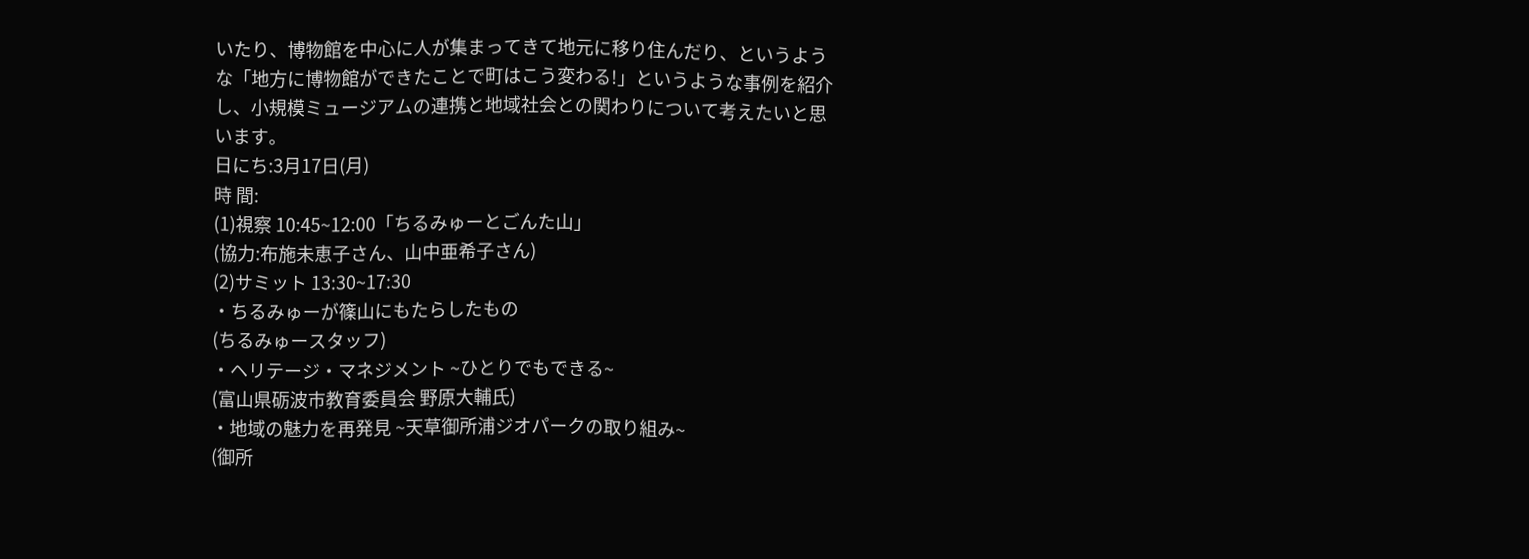いたり、博物館を中心に人が集まってきて地元に移り住んだり、というような「地方に博物館ができたことで町はこう変わる!」というような事例を紹介し、小規模ミュージアムの連携と地域社会との関わりについて考えたいと思います。
日にち:3月17日(月)
時 間:
(1)視察 10:45~12:00「ちるみゅーとごんた山」
(協力:布施未恵子さん、山中亜希子さん)
(2)サミット 13:30~17:30
・ちるみゅーが篠山にもたらしたもの
(ちるみゅースタッフ)
・ヘリテージ・マネジメント ~ひとりでもできる~
(富山県砺波市教育委員会 野原大輔氏)
・地域の魅力を再発見 ~天草御所浦ジオパークの取り組み~
(御所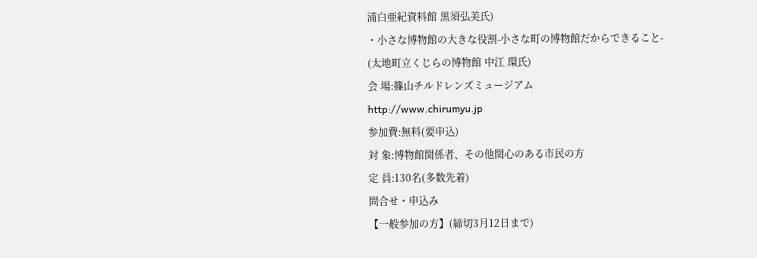浦白亜紀資料館 黒須弘美氏)
・小さな博物館の大きな役割-小さな町の博物館だからできること-
(太地町立くじらの博物館 中江 環氏)
会 場:篠山チルドレンズミュージアム
http://www.chirumyu.jp
参加費:無料(要申込)
対 象:博物館関係者、その他関心のある市民の方
定 員:130名(多数先着)
問合せ・申込み
【一般参加の方】(締切3月12日まで)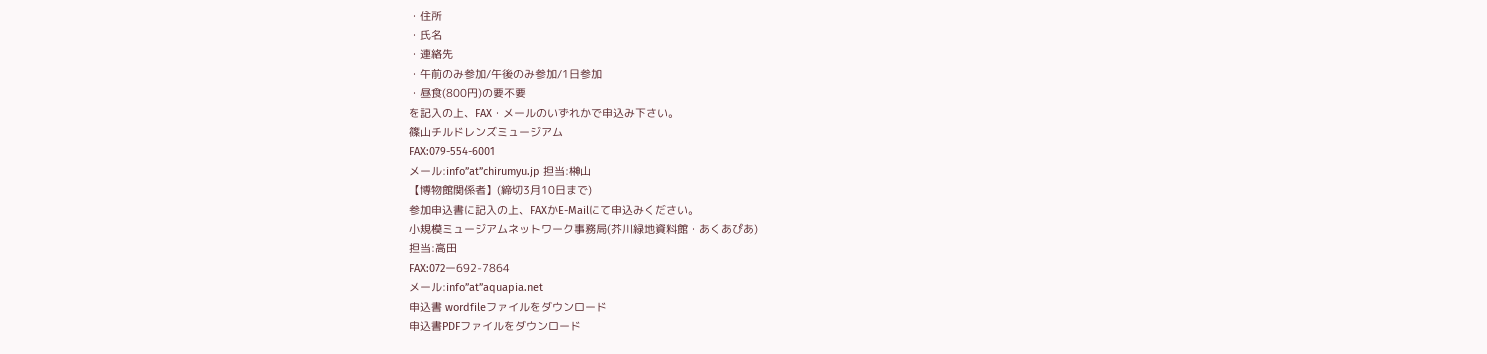・住所
・氏名
・連絡先
・午前のみ参加/午後のみ参加/1日参加
・昼食(800円)の要不要
を記入の上、FAX・メールのいずれかで申込み下さい。
篠山チルドレンズミュージアム
FAX:079-554-6001
メール:info”at”chirumyu.jp 担当:榊山
【博物館関係者】(締切3月10日まで)
参加申込書に記入の上、FAXかE-Mailにて申込みください。
小規模ミュージアムネットワーク事務局(芥川緑地資料館・あくあぴあ)
担当:高田
FAX:072ー692-7864
メール:info”at”aquapia.net
申込書 wordfileファイルをダウンロード
申込書PDFファイルをダウンロード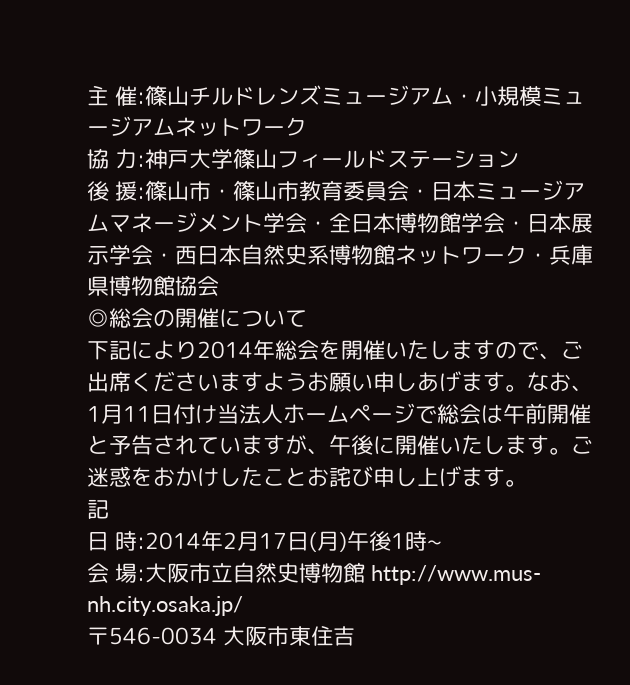主 催:篠山チルドレンズミュージアム・小規模ミュージアムネットワーク
協 力:神戸大学篠山フィールドステーション
後 援:篠山市・篠山市教育委員会・日本ミュージアムマネージメント学会・全日本博物館学会・日本展示学会・西日本自然史系博物館ネットワーク・兵庫県博物館協会
◎総会の開催について
下記により2014年総会を開催いたしますので、ご出席くださいますようお願い申しあげます。なお、1月11日付け当法人ホームページで総会は午前開催と予告されていますが、午後に開催いたします。ご迷惑をおかけしたことお詫び申し上げます。
記
日 時:2014年2月17日(月)午後1時~
会 場:大阪市立自然史博物館 http://www.mus-nh.city.osaka.jp/
〒546-0034 大阪市東住吉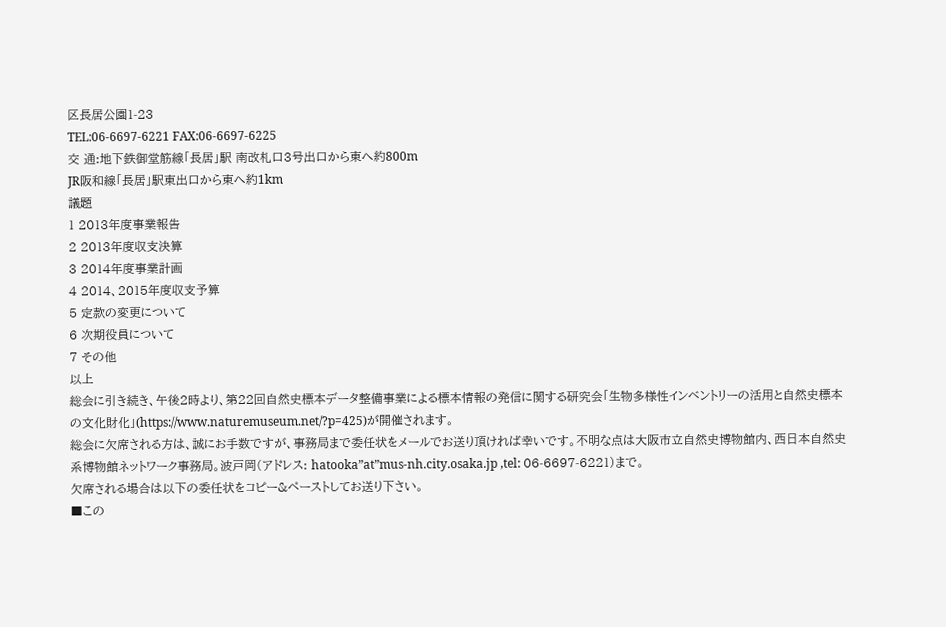区長居公園1-23
TEL:06-6697-6221 FAX:06-6697-6225
交 通:地下鉄御堂筋線「長居」駅 南改札口3号出口から東へ約800m
JR阪和線「長居」駅東出口から東へ約1km
議題
1 2013年度事業報告
2 2013年度収支決算
3 2014年度事業計画
4 2014、2015年度収支予算
5 定款の変更について
6 次期役員について
7 その他
以上
総会に引き続き、午後2時より、第22回自然史標本データ整備事業による標本情報の発信に関する研究会「生物多様性インベントリーの活用と自然史標本の文化財化」(https://www.naturemuseum.net/?p=425)が開催されます。
総会に欠席される方は、誠にお手数ですが、事務局まで委任状をメールでお送り頂ければ幸いです。不明な点は大阪市立自然史博物館内、西日本自然史系博物館ネットワーク事務局。波戸岡(アドレス: hatooka”at”mus-nh.city.osaka.jp ,tel: 06-6697-6221)まで。
欠席される場合は以下の委任状をコピー&ペーストしてお送り下さい。
■この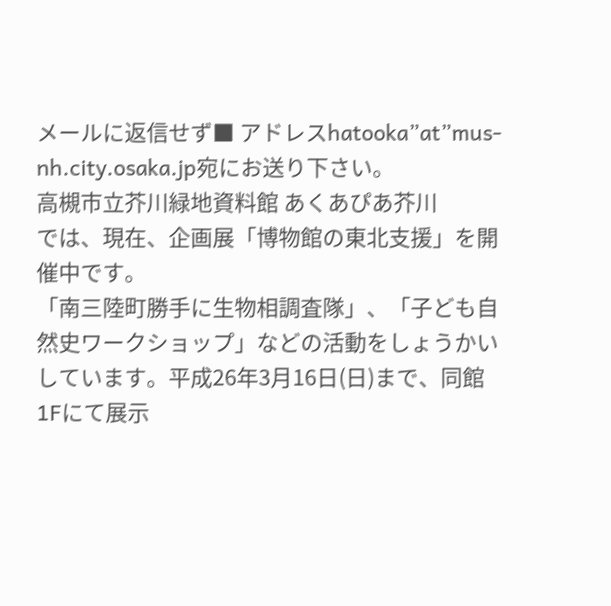メールに返信せず■ アドレスhatooka”at”mus-nh.city.osaka.jp宛にお送り下さい。
高槻市立芥川緑地資料館 あくあぴあ芥川
では、現在、企画展「博物館の東北支援」を開催中です。
「南三陸町勝手に生物相調査隊」、「子ども自然史ワークショップ」などの活動をしょうかいしています。平成26年3月16日(日)まで、同館1Fにて展示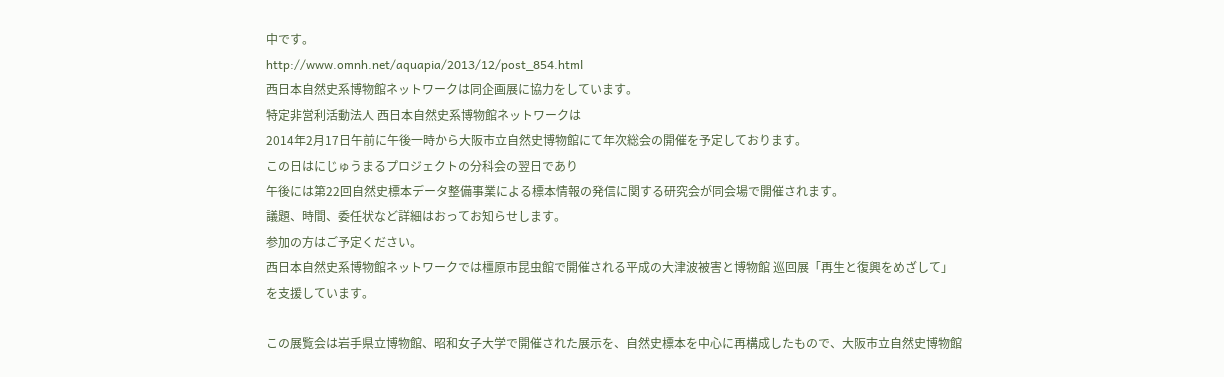中です。
http://www.omnh.net/aquapia/2013/12/post_854.html
西日本自然史系博物館ネットワークは同企画展に協力をしています。
特定非営利活動法人 西日本自然史系博物館ネットワークは
2014年2月17日午前に午後一時から大阪市立自然史博物館にて年次総会の開催を予定しております。
この日はにじゅうまるプロジェクトの分科会の翌日であり
午後には第22回自然史標本データ整備事業による標本情報の発信に関する研究会が同会場で開催されます。
議題、時間、委任状など詳細はおってお知らせします。
参加の方はご予定ください。
西日本自然史系博物館ネットワークでは橿原市昆虫館で開催される平成の大津波被害と博物館 巡回展「再生と復興をめざして」を支援しています。

この展覧会は岩手県立博物館、昭和女子大学で開催された展示を、自然史標本を中心に再構成したもので、大阪市立自然史博物館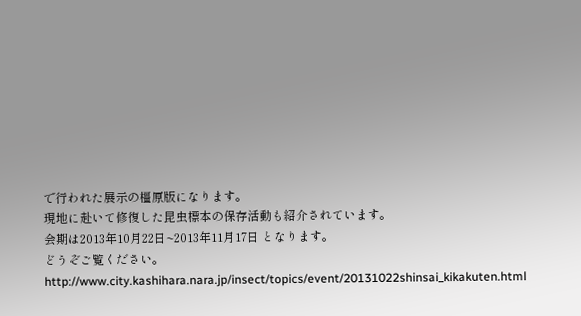で行われた展示の橿原版になります。
現地に赴いて修復した昆虫標本の保存活動も紹介されています。
会期は2013年10月22日~2013年11月17日 となります。
どうぞご覧ください。
http://www.city.kashihara.nara.jp/insect/topics/event/20131022shinsai_kikakuten.html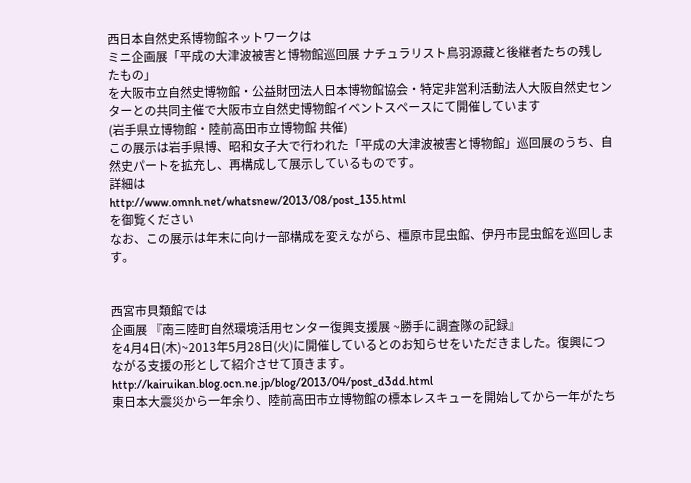西日本自然史系博物館ネットワークは
ミニ企画展「平成の大津波被害と博物館巡回展 ナチュラリスト鳥羽源藏と後継者たちの残したもの」
を大阪市立自然史博物館・公益財団法人日本博物館協会・特定非営利活動法人大阪自然史センターとの共同主催で大阪市立自然史博物館イベントスペースにて開催しています
(岩手県立博物館・陸前高田市立博物館 共催)
この展示は岩手県博、昭和女子大で行われた「平成の大津波被害と博物館」巡回展のうち、自然史パートを拡充し、再構成して展示しているものです。
詳細は
http://www.omnh.net/whatsnew/2013/08/post_135.html
を御覧ください
なお、この展示は年末に向け一部構成を変えながら、橿原市昆虫館、伊丹市昆虫館を巡回します。


西宮市貝類館では
企画展 『南三陸町自然環境活用センター復興支援展 ~勝手に調査隊の記録』
を4月4日(木)~2013年5月28日(火)に開催しているとのお知らせをいただきました。復興につながる支援の形として紹介させて頂きます。
http://kairuikan.blog.ocn.ne.jp/blog/2013/04/post_d3dd.html
東日本大震災から一年余り、陸前高田市立博物館の標本レスキューを開始してから一年がたち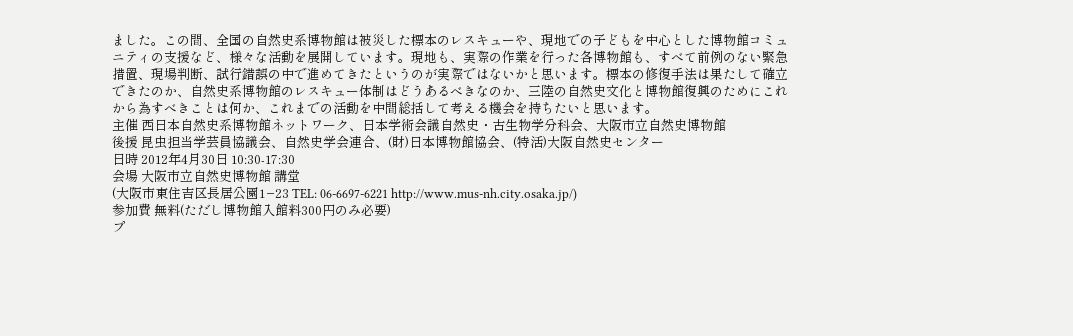ました。この間、全国の自然史系博物館は被災した標本のレスキューや、現地での子どもを中心とした博物館コミュニティの支援など、様々な活動を展開しています。現地も、実際の作業を行った各博物館も、すべて前例のない緊急措置、現場判断、試行錯誤の中で進めてきたというのが実際ではないかと思います。標本の修復手法は果たして確立できたのか、自然史系博物館のレスキュー体制はどうあるべきなのか、三陸の自然史文化と博物館復興のためにこれから為すべきことは何か、これまでの活動を中間総括して考える機会を持ちたいと思います。
主催 西日本自然史系博物館ネットワーク、日本学術会議自然史・古生物学分科会、大阪市立自然史博物館
後援 昆虫担当学芸員協議会、自然史学会連合、(財)日本博物館協会、(特活)大阪自然史センター
日時 2012年4月30日 10:30-17:30
会場 大阪市立自然史博物館 講堂
(大阪市東住吉区長居公園1−23 TEL: 06-6697-6221 http://www.mus-nh.city.osaka.jp/)
参加費 無料(ただし博物館入館料300円のみ必要)
プ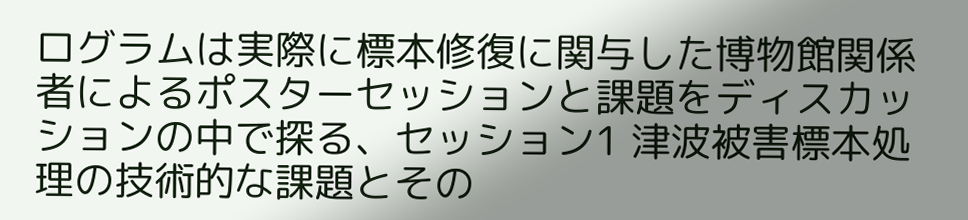ログラムは実際に標本修復に関与した博物館関係者によるポスターセッションと課題をディスカッションの中で探る、セッション1 津波被害標本処理の技術的な課題とその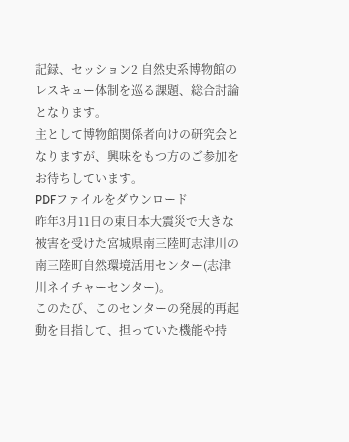記録、セッション2 自然史系博物館のレスキュー体制を巡る課題、総合討論となります。
主として博物館関係者向けの研究会となりますが、興味をもつ方のご参加をお待ちしています。
PDFファイルをダウンロード
昨年3月11日の東日本大震災で大きな被害を受けた宮城県南三陸町志津川の南三陸町自然環境活用センター(志津川ネイチャーセンター)。
このたび、このセンターの発展的再起動を目指して、担っていた機能や持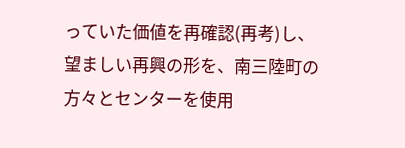っていた価値を再確認(再考)し、望ましい再興の形を、南三陸町の方々とセンターを使用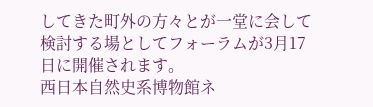してきた町外の方々とが一堂に会して検討する場としてフォーラムが3月17日に開催されます。
西日本自然史系博物館ネ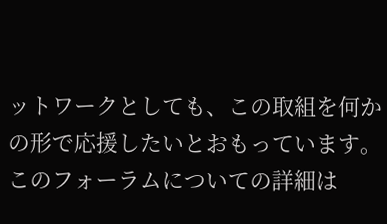ットワークとしても、この取組を何かの形で応援したいとおもっています。
このフォーラムについての詳細は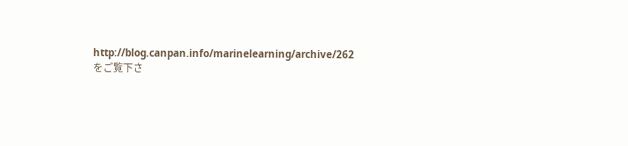http://blog.canpan.info/marinelearning/archive/262
をご覧下さ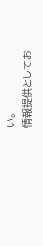い。
情報提供としてお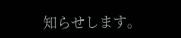知らせします。